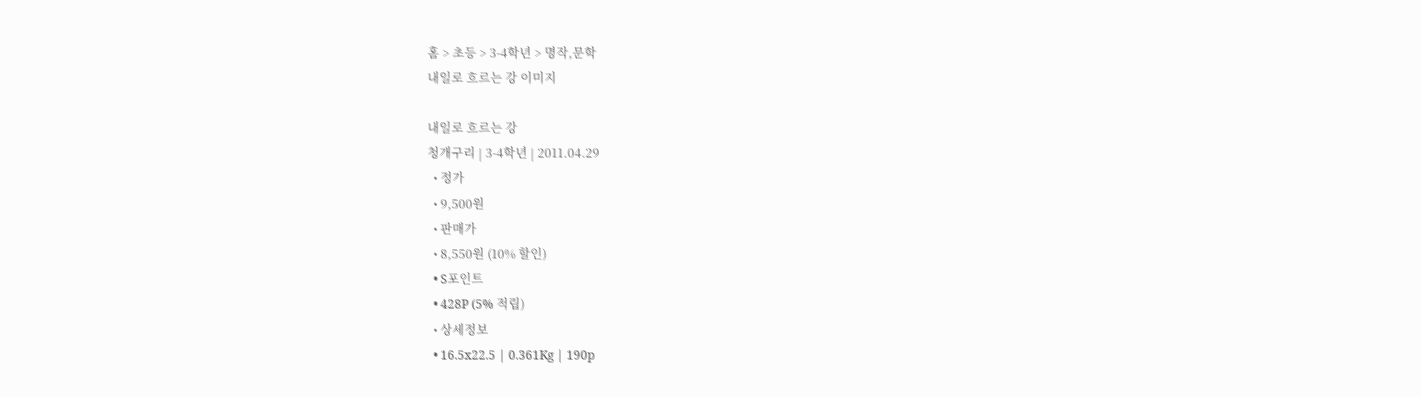홈 > 초등 > 3-4학년 > 명작,문학
내일로 흐르는 강 이미지

내일로 흐르는 강
청개구리 | 3-4학년 | 2011.04.29
  • 정가
  • 9,500원
  • 판매가
  • 8,550원 (10% 할인)
  • S포인트
  • 428P (5% 적립)
  • 상세정보
  • 16.5x22.5 | 0.361Kg | 190p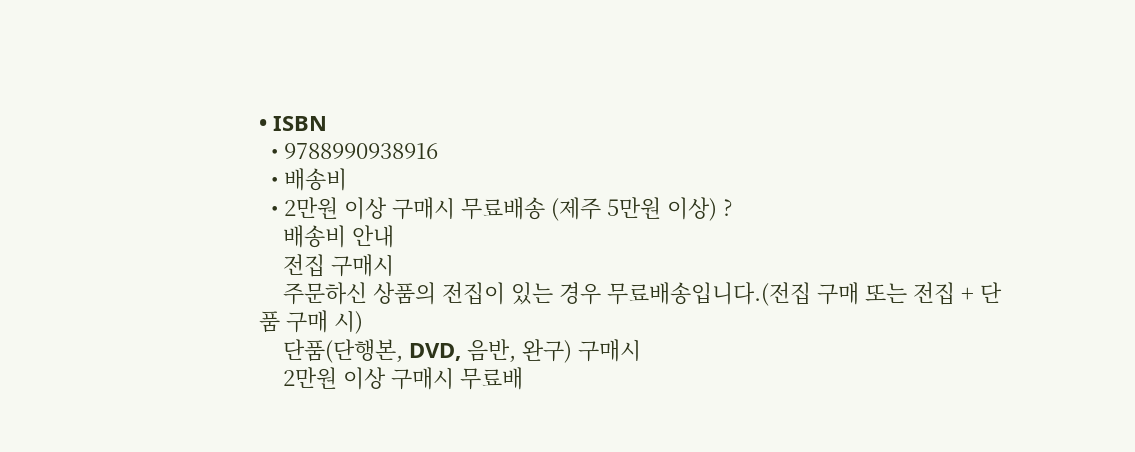• ISBN
  • 9788990938916
  • 배송비
  • 2만원 이상 구매시 무료배송 (제주 5만원 이상) ?
    배송비 안내
    전집 구매시
    주문하신 상품의 전집이 있는 경우 무료배송입니다.(전집 구매 또는 전집 + 단품 구매 시)
    단품(단행본, DVD, 음반, 완구) 구매시
    2만원 이상 구매시 무료배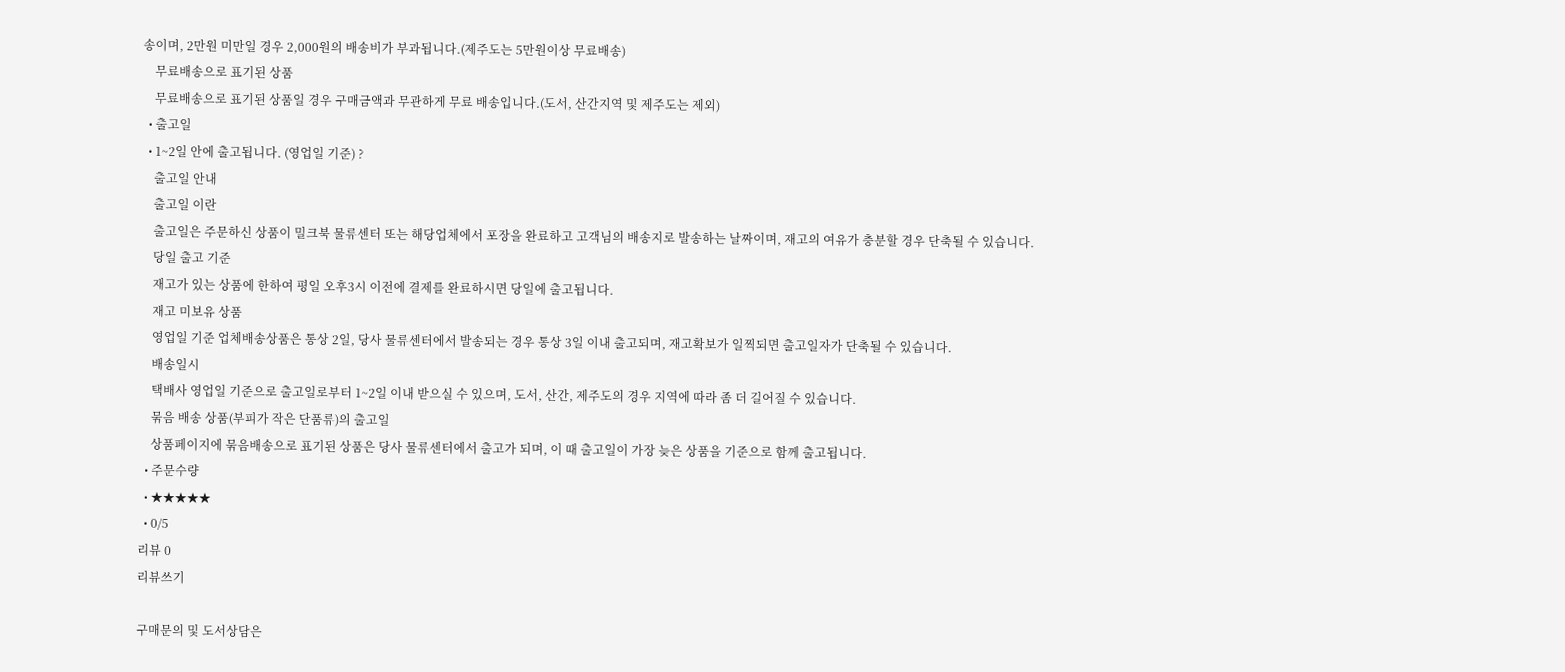송이며, 2만원 미만일 경우 2,000원의 배송비가 부과됩니다.(제주도는 5만원이상 무료배송)
    무료배송으로 표기된 상품
    무료배송으로 표기된 상품일 경우 구매금액과 무관하게 무료 배송입니다.(도서, 산간지역 및 제주도는 제외)
  • 출고일
  • 1~2일 안에 출고됩니다. (영업일 기준) ?
    출고일 안내
    출고일 이란
    출고일은 주문하신 상품이 밀크북 물류센터 또는 해당업체에서 포장을 완료하고 고객님의 배송지로 발송하는 날짜이며, 재고의 여유가 충분할 경우 단축될 수 있습니다.
    당일 출고 기준
    재고가 있는 상품에 한하여 평일 오후3시 이전에 결제를 완료하시면 당일에 출고됩니다.
    재고 미보유 상품
    영업일 기준 업체배송상품은 통상 2일, 당사 물류센터에서 발송되는 경우 통상 3일 이내 출고되며, 재고확보가 일찍되면 출고일자가 단축될 수 있습니다.
    배송일시
    택배사 영업일 기준으로 출고일로부터 1~2일 이내 받으실 수 있으며, 도서, 산간, 제주도의 경우 지역에 따라 좀 더 길어질 수 있습니다.
    묶음 배송 상품(부피가 작은 단품류)의 출고일
    상품페이지에 묶음배송으로 표기된 상품은 당사 물류센터에서 출고가 되며, 이 때 출고일이 가장 늦은 상품을 기준으로 함께 출고됩니다.
  • 주문수량
  • ★★★★★
  • 0/5
리뷰 0
리뷰쓰기

구매문의 및 도서상담은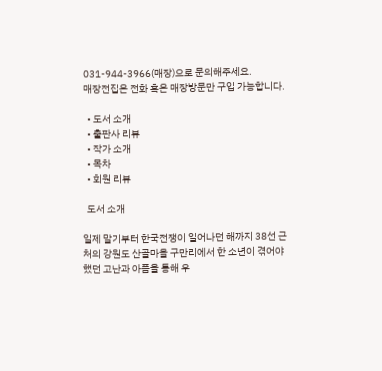031-944-3966(매장)으로 문의해주세요.
매장전집은 전화 혹은 매장방문만 구입 가능합니다.

  • 도서 소개
  • 출판사 리뷰
  • 작가 소개
  • 목차
  • 회원 리뷰

  도서 소개

일제 말기부터 한국전쟁이 일어나던 해까지 38선 근처의 강원도 산골마을 구만리에서 한 소년이 겪어야 했던 고난과 아픔을 통해 우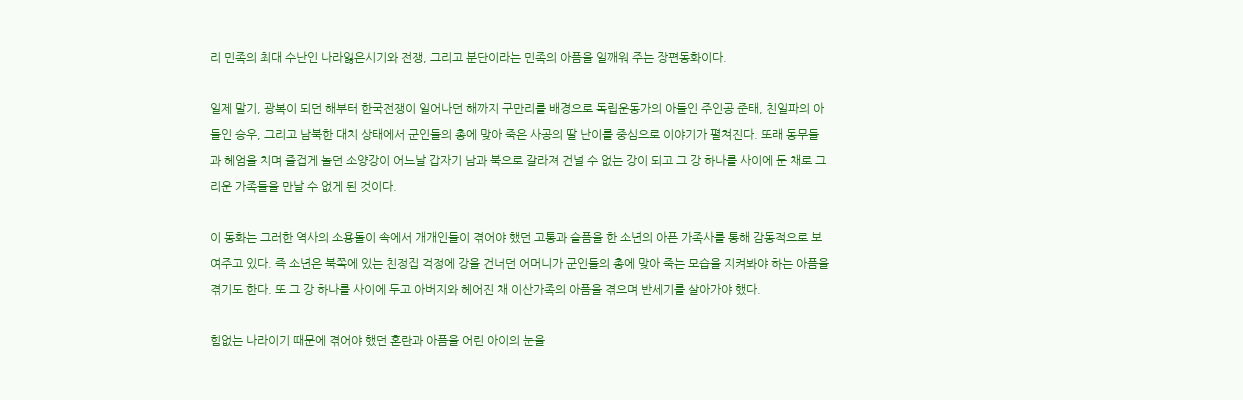리 민족의 최대 수난인 나라잃은시기와 전쟁, 그리고 분단이라는 민족의 아픔을 일깨워 주는 장편동화이다.

일제 말기, 광복이 되던 해부터 한국전쟁이 일어나던 해까지 구만리를 배경으로 독립운동가의 아들인 주인공 준태, 친일파의 아들인 승우, 그리고 남북한 대치 상태에서 군인들의 총에 맞아 죽은 사공의 딸 난이를 중심으로 이야기가 펼쳐진다. 또래 동무들과 헤엄을 치며 즐겁게 놀던 소양강이 어느날 갑자기 남과 북으로 갈라져 건널 수 없는 강이 되고 그 강 하나를 사이에 둔 채로 그리운 가족들을 만날 수 없게 된 것이다.

이 동화는 그러한 역사의 소용돌이 속에서 개개인들이 겪어야 했던 고통과 슬픔을 한 소년의 아픈 가족사를 통해 감동적으로 보여주고 있다. 즉 소년은 북쪽에 있는 친정집 걱정에 강을 건너던 어머니가 군인들의 총에 맞아 죽는 모습을 지켜봐야 하는 아픔을 겪기도 한다. 또 그 강 하나를 사이에 두고 아버지와 헤어진 채 이산가족의 아픔을 겪으며 반세기를 살아가야 했다.

힘없는 나라이기 때문에 겪어야 했던 혼란과 아픔을 어린 아이의 눈을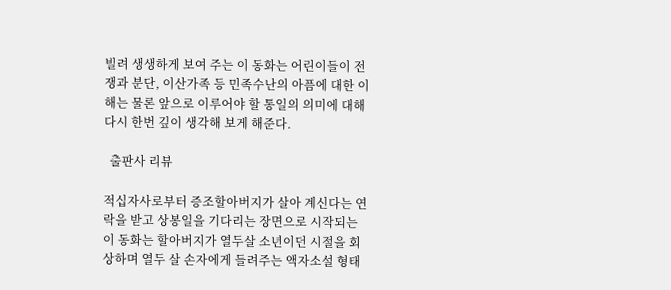빌려 생생하게 보여 주는 이 동화는 어린이들이 전쟁과 분단, 이산가족 등 민족수난의 아픔에 대한 이해는 물론 앞으로 이루어야 할 통일의 의미에 대해 다시 한번 깊이 생각해 보게 해준다.

  출판사 리뷰

적십자사로부터 증조할아버지가 살아 계신다는 연락을 받고 상봉일을 기다리는 장면으로 시작되는 이 동화는 할아버지가 열두살 소년이던 시절을 회상하며 열두 살 손자에게 들려주는 액자소설 형태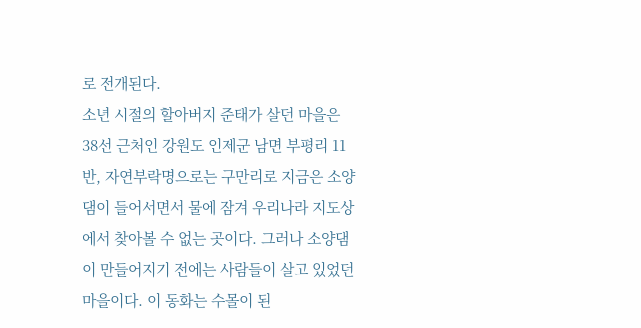로 전개된다.
소년 시절의 할아버지 준태가 살던 마을은 38선 근처인 강원도 인제군 남면 부평리 11반, 자연부락명으로는 구만리로 지금은 소양댐이 들어서면서 물에 잠겨 우리나라 지도상에서 찾아볼 수 없는 곳이다. 그러나 소양댐이 만들어지기 전에는 사람들이 살고 있었던 마을이다. 이 동화는 수몰이 된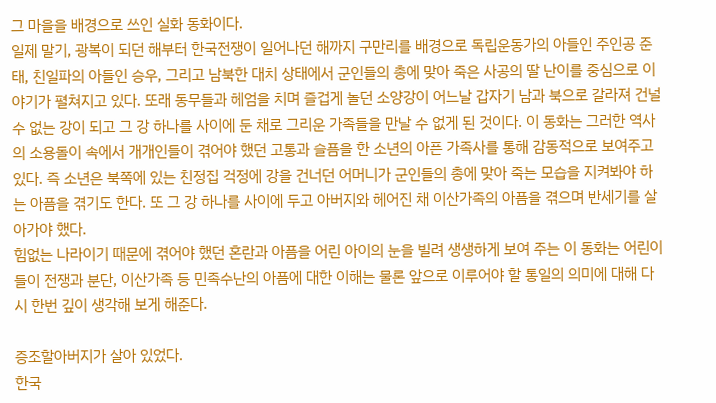그 마을을 배경으로 쓰인 실화 동화이다.
일제 말기, 광복이 되던 해부터 한국전쟁이 일어나던 해까지 구만리를 배경으로 독립운동가의 아들인 주인공 준태, 친일파의 아들인 승우, 그리고 남북한 대치 상태에서 군인들의 총에 맞아 죽은 사공의 딸 난이를 중심으로 이야기가 펼쳐지고 있다. 또래 동무들과 헤엄을 치며 즐겁게 놀던 소양강이 어느날 갑자기 남과 북으로 갈라져 건널 수 없는 강이 되고 그 강 하나를 사이에 둔 채로 그리운 가족들을 만날 수 없게 된 것이다. 이 동화는 그러한 역사의 소용돌이 속에서 개개인들이 겪어야 했던 고통과 슬픔을 한 소년의 아픈 가족사를 통해 감동적으로 보여주고 있다. 즉 소년은 북쪽에 있는 친정집 걱정에 강을 건너던 어머니가 군인들의 총에 맞아 죽는 모습을 지켜봐야 하는 아픔을 겪기도 한다. 또 그 강 하나를 사이에 두고 아버지와 헤어진 채 이산가족의 아픔을 겪으며 반세기를 살아가야 했다.
힘없는 나라이기 때문에 겪어야 했던 혼란과 아픔을 어린 아이의 눈을 빌려 생생하게 보여 주는 이 동화는 어린이들이 전쟁과 분단, 이산가족 등 민족수난의 아픔에 대한 이해는 물론 앞으로 이루어야 할 통일의 의미에 대해 다시 한번 깊이 생각해 보게 해준다.

증조할아버지가 살아 있었다.
한국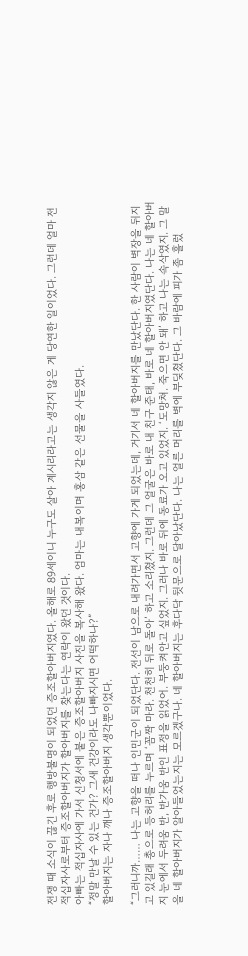전쟁 때 소식이 끊긴 후로 행방불명이 되었던 증조할아버지였다. 올해로 89세이니 누구도 살아 계시리라고는 생각지 않은 게 당연한 일이었다. 그런데 얼마 전 적십자사로부터 증조할아버지가 할아버지를 찾는다는 연락이 왔던 것이다.
아빠는 적십자사에 가서 신청서에 붙은 증조할아버지 사진을 복사해 왔다. 엄마는 내복이며 홍삼 같은 선물을 사들였다.
“정말 만날 수 있는 건가? 그새 건강이라도 나빠지시면 어떡하나?”
할아버지는 자나 깨나 증조할아버지 생각뿐이었다.

“그러니까…… 나는 고향을 떠나 인민군이 되었단다. 전선이 남으로 내려가면서 고향에 가게 되었는데, 거기서 네 할아버지를 만났단다. 한 사람이 벽장을 뒤지고 있길래 총으로 등허리를 누르며 ‘꼼짝 마라. 천천히 뒤로 돌아’ 하고 소리쳤지. 그런데 그 얼굴은 바로 내 친구 준태, 바로 네 할아버지였단다. 나는 네 할아버지 눈에서 두려움 반, 반가움 반인 표정을 읽었어. 부둥켜안고 싶었지. 그러나 바로 뒤에 동료가 오고 있었지. ‘도망쳐. 죽으면 안 돼’ 하고 나는 속삭였지. 그 말을 네 할아버지가 알아들었는지는 모르겠구나. 네 할아버지는 후다닥 뒷문으로 달아났단다. 나는 얼른 머리를 벽에 부딪쳤단다. 그 바람에 피가 좀 흘렀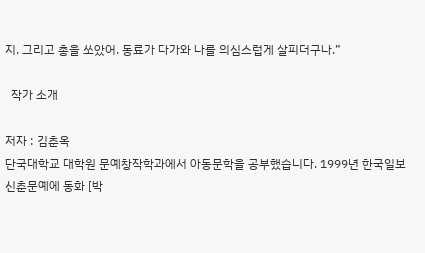지. 그리고 총을 쏘았어. 동료가 다가와 나를 의심스럽게 살피더구나.”

  작가 소개

저자 : 김춘옥
단국대학교 대학원 문예창작학과에서 아동문학을 공부했습니다. 1999년 한국일보 신춘문예에 동화 [박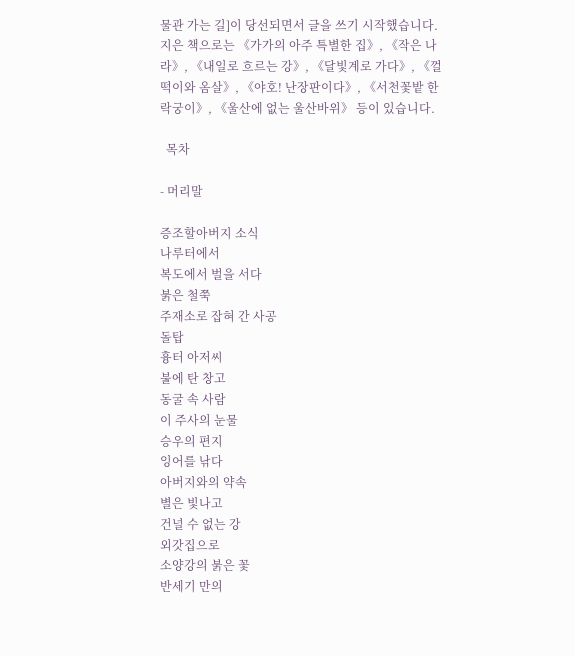물관 가는 길]이 당선되면서 글을 쓰기 시작했습니다. 지은 책으로는 《가가의 아주 특별한 집》, 《작은 나라》, 《내일로 흐르는 강》, 《달빛계로 가다》, 《껄떡이와 옴살》, 《야호! 난장판이다》, 《서천꽃밭 한락궁이》, 《울산에 없는 울산바위》 등이 있습니다.

  목차

- 머리말

증조할아버지 소식
나루터에서
복도에서 벌을 서다
붉은 철쭉
주재소로 잡혀 간 사공
돌탑
흉터 아저씨
불에 탄 창고
동굴 속 사람
이 주사의 눈물
승우의 편지
잉어를 낚다
아버지와의 약속
별은 빛나고
건널 수 없는 강
외갓집으로
소양강의 붉은 꽃
반세기 만의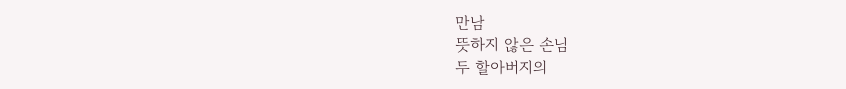만남
뜻하지 않은 손님
두 할아버지의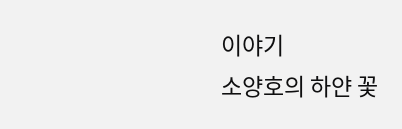이야기
소양호의 하얀 꽃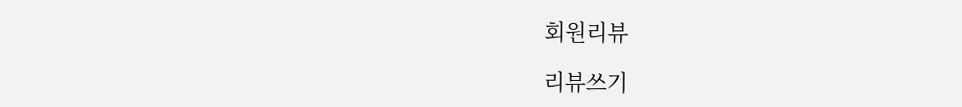회원리뷰

리뷰쓰기